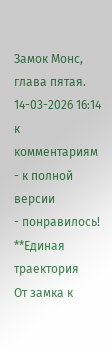Замок Монс, глава пятая.
14-03-2026 16:14
к комментариям - к полной версии
- понравилось!
**Единая траектория
От замка к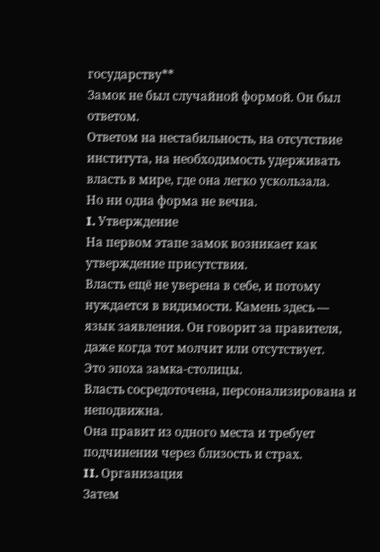государству**
Замок не был случайной формой. Он был
ответом.
Ответом на нестабильность, на отсутствие
института, на необходимость удерживать
власть в мире, где она легко ускользала.
Но ни одна форма не вечна.
I. Утверждение
На первом этапе замок возникает как
утверждение присутствия.
Власть ещё не уверена в себе, и потому
нуждается в видимости. Камень здесь —
язык заявления. Он говорит за правителя,
даже когда тот молчит или отсутствует.
Это эпоха замка-столицы.
Власть сосредоточена, персонализирована и
неподвижна.
Она правит из одного места и требует
подчинения через близость и страх.
II. Организация
Затем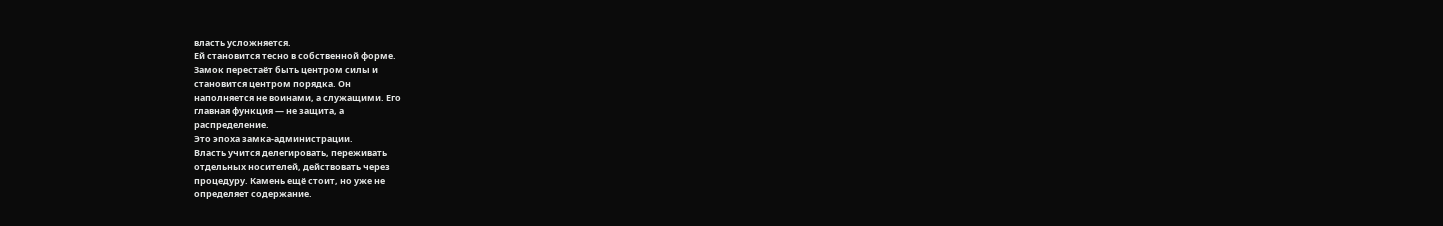власть усложняется.
Ей становится тесно в собственной форме.
Замок перестаёт быть центром силы и
становится центром порядка. Он
наполняется не воинами, а служащими. Его
главная функция — не защита, а
распределение.
Это эпоха замка-администрации.
Власть учится делегировать, переживать
отдельных носителей, действовать через
процедуру. Камень ещё стоит, но уже не
определяет содержание.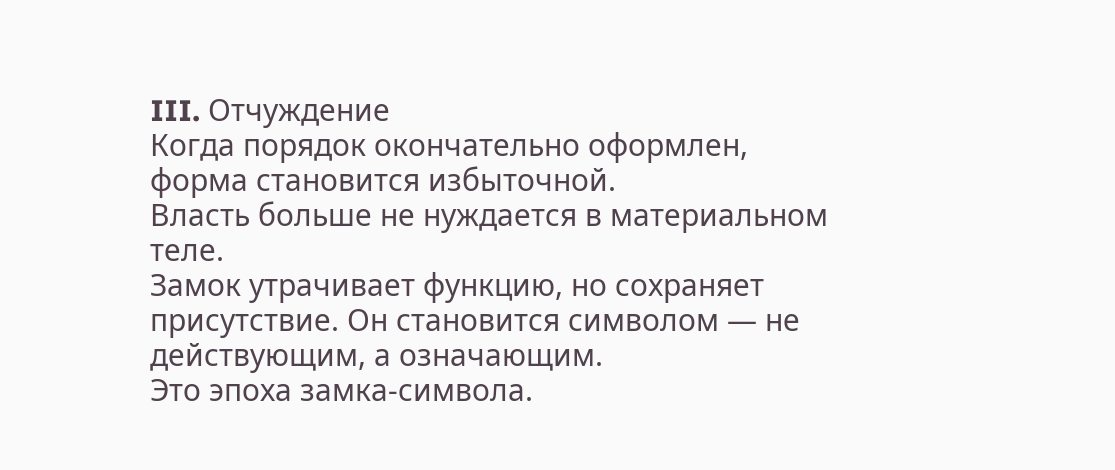III. Отчуждение
Когда порядок окончательно оформлен,
форма становится избыточной.
Власть больше не нуждается в материальном
теле.
Замок утрачивает функцию, но сохраняет
присутствие. Он становится символом — не
действующим, а означающим.
Это эпоха замка-символа.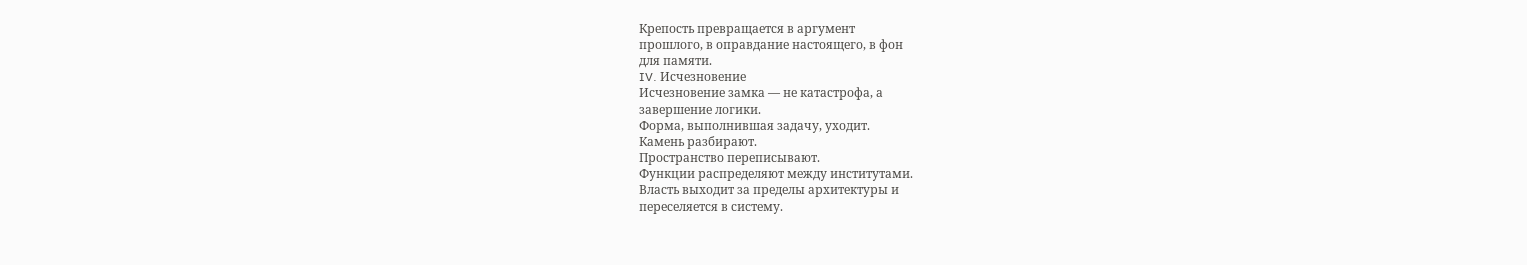Крепость превращается в аргумент
прошлого, в оправдание настоящего, в фон
для памяти.
IV. Исчезновение
Исчезновение замка — не катастрофа, а
завершение логики.
Форма, выполнившая задачу, уходит.
Камень разбирают.
Пространство переписывают.
Функции распределяют между институтами.
Власть выходит за пределы архитектуры и
переселяется в систему.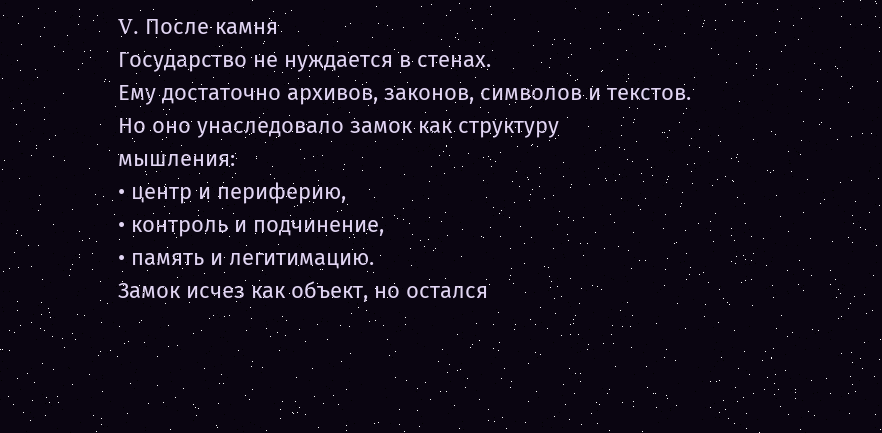V. После камня
Государство не нуждается в стенах.
Ему достаточно архивов, законов, символов и текстов.
Но оно унаследовало замок как структуру
мышления:
• центр и периферию,
• контроль и подчинение,
• память и легитимацию.
Замок исчез как объект, но остался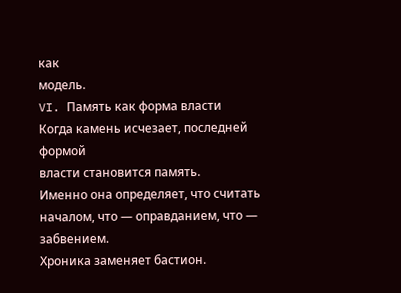как
модель.
VI. Память как форма власти
Когда камень исчезает, последней формой
власти становится память.
Именно она определяет, что считать
началом, что — оправданием, что —
забвением.
Хроника заменяет бастион.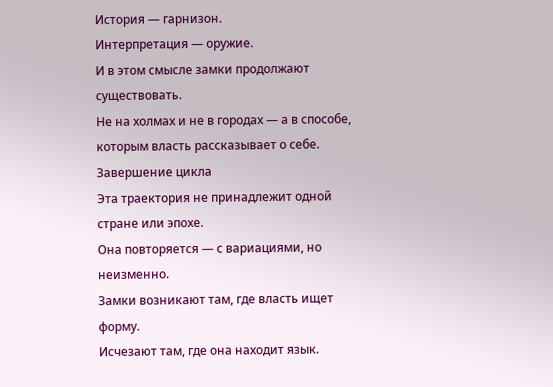История — гарнизон.
Интерпретация — оружие.
И в этом смысле замки продолжают
существовать.
Не на холмах и не в городах — а в способе,
которым власть рассказывает о себе.
Завершение цикла
Эта траектория не принадлежит одной
стране или эпохе.
Она повторяется — с вариациями, но
неизменно.
Замки возникают там, где власть ищет
форму.
Исчезают там, где она находит язык.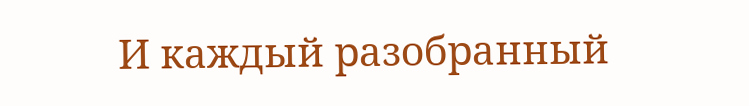И каждый разобранный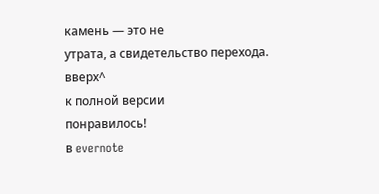камень — это не
утрата, а свидетельство перехода.
вверх^
к полной версии
понравилось!
в evernote